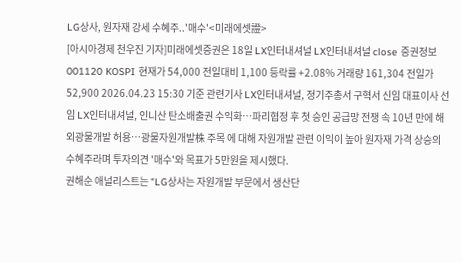LG상사, 원자재 강세 수혜주..'매수'<미래에셋證>
[아시아경제 천우진 기자]미래에셋증권은 18일 LX인터내셔널 LX인터내셔널 close 증권정보 001120 KOSPI 현재가 54,000 전일대비 1,100 등락률 +2.08% 거래량 161,304 전일가 52,900 2026.04.23 15:30 기준 관련기사 LX인터내셔널, 정기주총서 구혁서 신임 대표이사 선임 LX인터내셔널, 인니산 탄소배출권 수익화…파리협정 후 첫 승인 공급망 전쟁 속 10년 만에 해외광물개발 허용…광물자원개발株 주목 에 대해 자원개발 관련 이익이 높아 원자재 가격 상승의 수혜주라며 투자의견 '매수'와 목표가 5만원을 제시했다.
권해순 애널리스트는 "LG상사는 자원개발 부문에서 생산단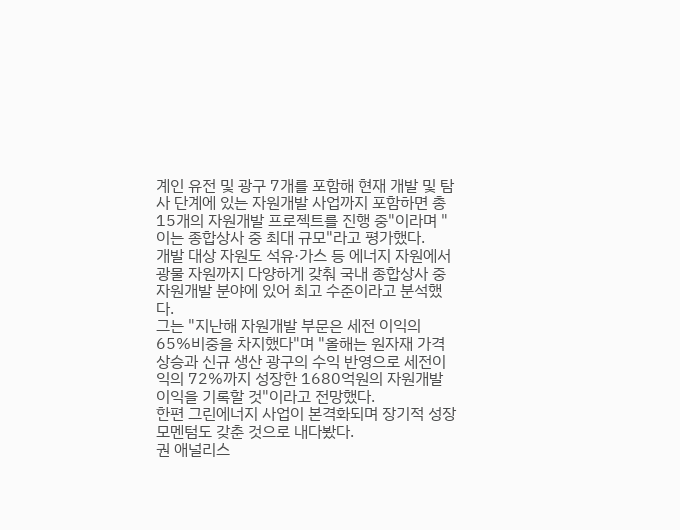계인 유전 및 광구 7개를 포함해 현재 개발 및 탐사 단계에 있는 자원개발 사업까지 포함하면 총 15개의 자원개발 프로젝트를 진행 중"이라며 "이는 종합상사 중 최대 규모"라고 평가했다.
개발 대상 자원도 석유·가스 등 에너지 자원에서 광물 자원까지 다양하게 갖춰 국내 종합상사 중 자원개발 분야에 있어 최고 수준이라고 분석했다.
그는 "지난해 자원개발 부문은 세전 이익의 65%비중을 차지했다"며 "올해는 원자재 가격 상승과 신규 생산 광구의 수익 반영으로 세전이익의 72%까지 성장한 1680억원의 자원개발 이익을 기록할 것"이라고 전망했다.
한편 그린에너지 사업이 본격화되며 장기적 성장 모멘텀도 갖춘 것으로 내다봤다.
권 애널리스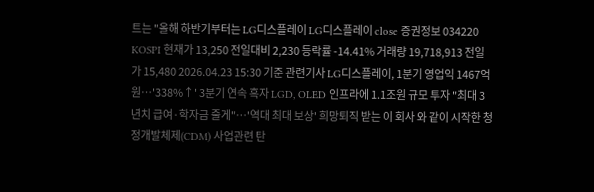트는 "올해 하반기부터는 LG디스플레이 LG디스플레이 close 증권정보 034220 KOSPI 현재가 13,250 전일대비 2,230 등락률 -14.41% 거래량 19,718,913 전일가 15,480 2026.04.23 15:30 기준 관련기사 LG디스플레이, 1분기 영업익 1467억원…'338%↑' 3분기 연속 흑자 LGD, OLED 인프라에 1.1조원 규모 투자 "최대 3년치 급여·학자금 줄게"…'역대 최대 보상' 희망퇴직 받는 이 회사 와 같이 시작한 청정개발체제(CDM) 사업관련 탄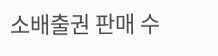소배출권 판매 수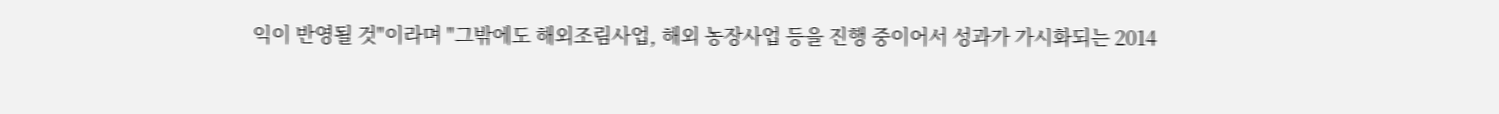익이 반영될 것"이라며 "그밖에도 해외조림사업, 해외 농장사업 등을 진행 중이어서 성과가 가시화되는 2014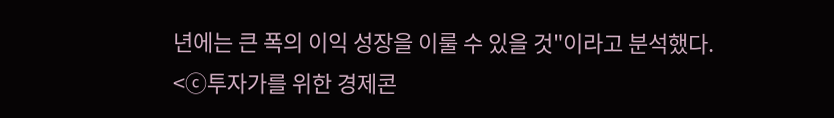년에는 큰 폭의 이익 성장을 이룰 수 있을 것"이라고 분석했다.
<ⓒ투자가를 위한 경제콘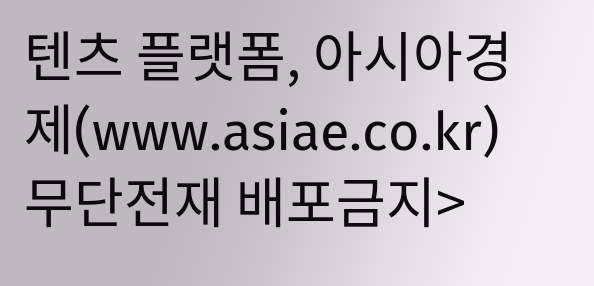텐츠 플랫폼, 아시아경제(www.asiae.co.kr) 무단전재 배포금지>